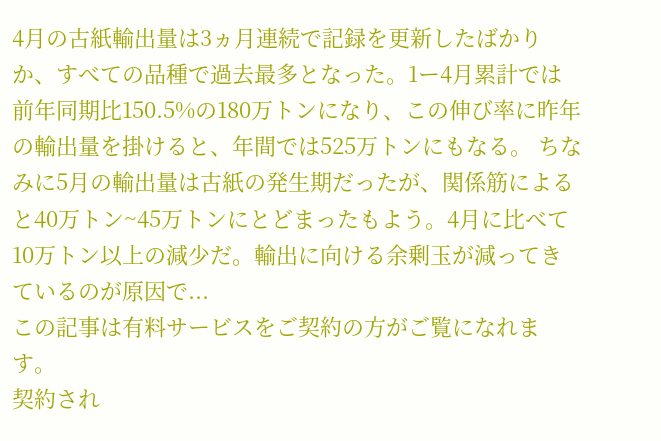4月の古紙輸出量は3ヵ月連続で記録を更新したばかりか、すべての品種で過去最多となった。1ー4月累計では前年同期比150.5%の180万トンになり、この伸び率に昨年の輸出量を掛けると、年間では525万トンにもなる。 ちなみに5月の輸出量は古紙の発生期だったが、関係筋によると40万トン~45万トンにとどまったもよう。4月に比べて10万トン以上の減少だ。輸出に向ける余剰玉が減ってきているのが原因で...
この記事は有料サービスをご契約の方がご覧になれます。
契約され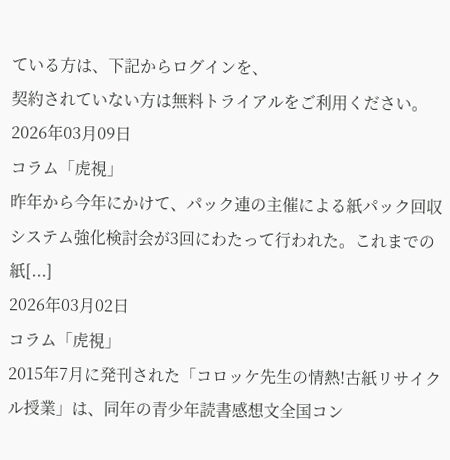ている方は、下記からログインを、
契約されていない方は無料トライアルをご利用ください。
2026年03月09日
コラム「虎視」
昨年から今年にかけて、パック連の主催による紙パック回収システム強化検討会が3回にわたって行われた。これまでの紙[...]
2026年03月02日
コラム「虎視」
2015年7月に発刊された「コロッケ先生の情熱!古紙リサイクル授業」は、同年の青少年読書感想文全国コン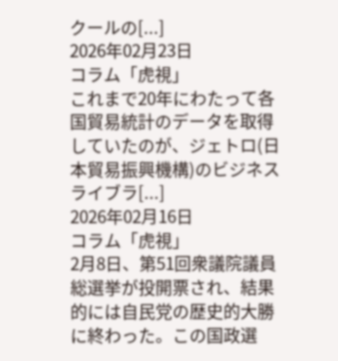クールの[...]
2026年02月23日
コラム「虎視」
これまで20年にわたって各国貿易統計のデータを取得していたのが、ジェトロ(日本貿易振興機構)のビジネスライブラ[...]
2026年02月16日
コラム「虎視」
2月8日、第51回衆議院議員総選挙が投開票され、結果的には自民党の歴史的大勝に終わった。この国政選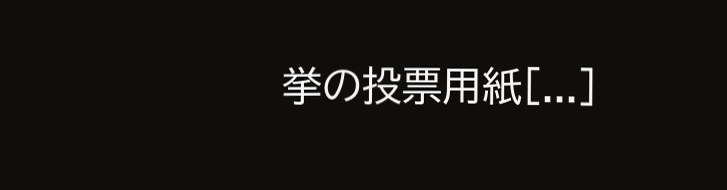挙の投票用紙[...]